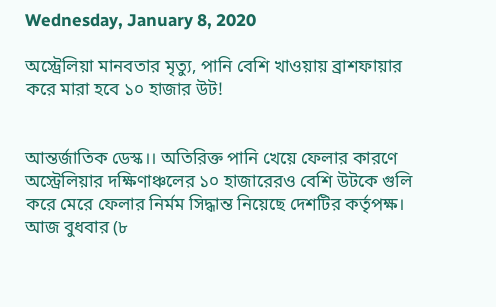Wednesday, January 8, 2020

অস্ট্রেলিয়া মানবতার মৃত্যু, পানি বেশি খাওয়ায় ব্রাশফায়ার করে মারা হবে ১০ হাজার উট!


আন্তর্জাতিক ডেস্ক।। অতিরিক্ত পানি খেয়ে ফেলার কারণে অস্ট্রেলিয়ার দক্ষিণাঞ্চলের ১০ হাজারেরও বেশি উটকে গুলি করে মেরে ফেলার নির্মম সিদ্ধান্ত নিয়েছে দেশটির কর্তৃপক্ষ। আজ বুধবার (৮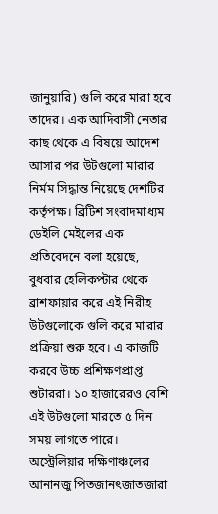জানুয়ারি) গুলি করে মারা হবে তাদের। এক আদিবাসী নেতার কাছ থেকে এ বিষয়ে আদেশ আসার পর উটগুলো মারার নির্মম সিদ্ধান্ত নিয়েছে দেশটির কর্তৃপক্ষ। ব্রিটিশ সংবাদমাধ্যম ডেইলি মেইলের এক প্রতিবেদনে বলা হয়েছে, বুধবার হেলিকপ্টার থেকে ব্রাশফায়ার করে এই নিরীহ উটগুলোকে গুলি করে মারার প্রক্রিয়া শুরু হবে। এ কাজটি করবে উচ্চ প্রশিক্ষণপ্রাপ্ত শুটাররা। ১০ হাজারেরও বেশি এই উটগুলো মারতে ৫ দিন সময় লাগতে পারে। অস্ট্রেলিয়ার দক্ষিণাঞ্চলের আনানজু পিতজানৎজাতজারা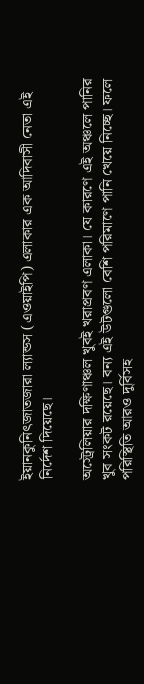ইয়ানকুনিৎজাতজারা ল্যান্ডস (এওয়াইপি) এলাকার এক আদিবাসী নেতা এই নির্দেশ দিয়েছে।

অস্ট্রেলিয়ার দক্ষিণাঞ্চল খুবই খরাপ্রবণ এলাকা। যে কারণে এই অঞ্চলে পানির খুব সংকট রয়েছে। বন্য এই উটগুলো বেশি পরিমাণে পানি খেয়ে নিচ্ছে। ফলে পরিস্থিতি আরও দুর্বিসহ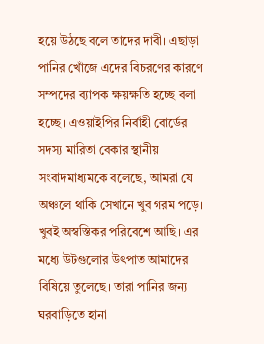হয়ে উঠছে বলে তাদের দাবী। এছাড়া পানির খোঁজে এদের বিচরণের কারণে সম্পদের ব্যাপক ক্ষয়ক্ষতি হচ্ছে বলা হচ্ছে। এওয়াইপির নির্বাহী বোর্ডের সদস্য মারিতা বেকার স্থানীয় সংবাদমাধ্যমকে বলেছে, আমরা যে অঞ্চলে থাকি সেখানে খুব গরম পড়ে। খুবই অস্বস্তিকর পরিবেশে আছি। এর মধ্যে উটগুলোর উৎপাত আমাদের বিষিয়ে তুলেছে। তারা পানির জন্য ঘরবাড়িতে হানা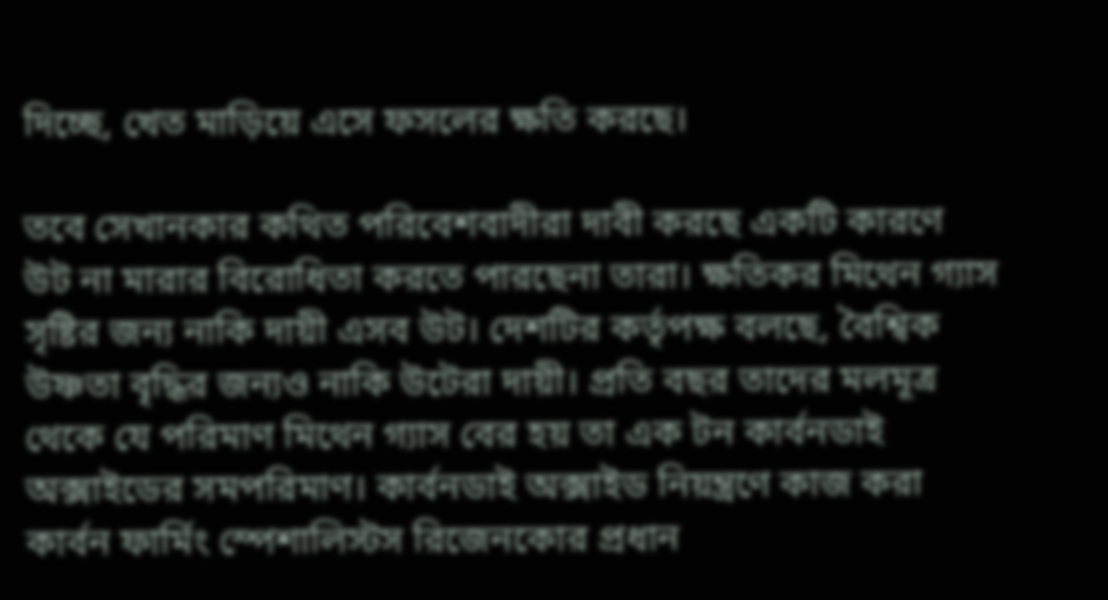দিচ্ছে, খেত মাড়িয়ে এসে ফসলের ক্ষতি করছে।

তবে সেখানকার কথিত পরিবেশবাদীরা দাবী করছে একটি কারণে উট না মারার বিরোধিতা করতে পারছেনা তারা। ক্ষতিকর মিথেন গ্যাস সৃষ্টির জন্য নাকি দায়ী এসব উট। দেশটির কর্তৃপক্ষ বলছে, বৈশ্বিক উষ্ণতা বৃদ্ধির জন্যও নাকি উটেরা দায়ী। প্রতি বছর তাদের মলমূত্র থেকে যে পরিমাণ মিথেন গ্যাস বের হয় তা এক টন কার্বনডাই অক্সাইডের সমপরিমাণ। কার্বনডাই অক্সাইড নিয়ন্ত্রণে কাজ করা কার্বন ফার্মিং স্পেশালিস্টস রিজেনকোর প্রধান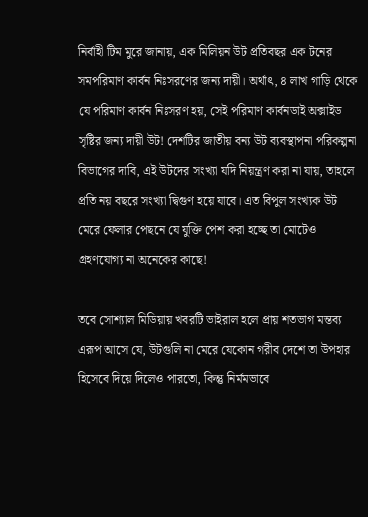নির্বাহী টিম মুরে জানায়, এক মিলিয়ন উট প্রতিবছর এক টনের সমপরিমাণ কার্বন নিঃসরণের জন্য দায়ী। অর্থাৎ, ৪ লাখ গাড়ি থেকে যে পরিমাণ কার্বন নিঃসরণ হয়, সেই পরিমাণ কার্বনডাই অক্সাইড সৃষ্টির জন্য দায়ী উট! দেশটির জাতীয় বন্য উট ব্যবস্থাপনা পরিকল্পনা বিভাগের দাবি, এই উটদের সংখ্যা যদি নিয়ন্ত্রণ করা না যায়, তাহলে প্রতি নয় বছরে সংখ্যা দ্বিগুণ হয়ে যাবে। এত বিপুল সংখ্যক উট মেরে ফেলার পেছনে যে যুক্তি পেশ করা হচ্ছে তা মোটেও গ্রহণযোগ্য না অনেকের কাছে!

তবে সোশ্যাল মিডিয়ায় খবরটি ভাইরাল হলে প্রায় শতভাগ মন্তব্য এরূপ আসে যে, উটগুলি না মেরে যেকোন গরীব দেশে তা উপহার হিসেবে দিয়ে দিলেও পারতো, কিন্তু নির্মমভাবে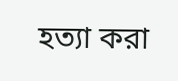হত্যা করা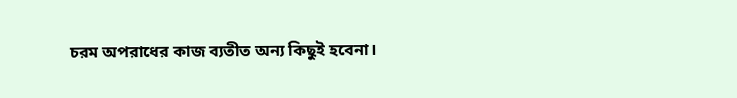চরম অপরাধের কাজ ব্যতীত অন্য কিছুই হবেনা।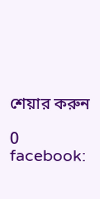শেয়ার করুন

0 facebook: